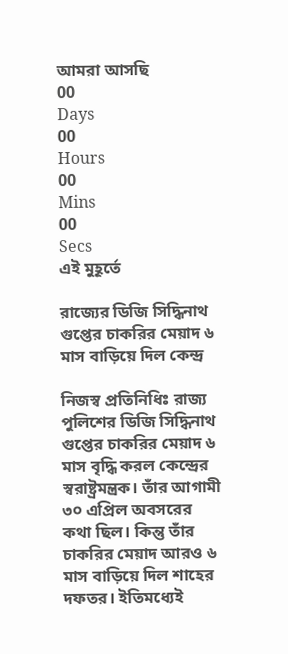আমরা আসছি
00
Days
00
Hours
00
Mins
00
Secs
এই মুহূর্তে

রাজ্যের ডিজি সিদ্ধিনাথ গুপ্তের চাকরির মেয়াদ ৬ মাস বাড়িয়ে দিল কেন্দ্র

নিজস্ব প্রতিনিধিঃ রাজ্য পুলিশের ডিজি সিদ্ধিনাথ গুপ্তের চাকরির মেয়াদ ৬ মাস বৃদ্ধি করল কেন্দ্রের স্বরাষ্ট্রমন্ত্রক। তাঁর আগামী ৩০ এপ্রিল অবসরের কথা ছিল। কিন্তু তাঁর চাকরির মেয়াদ আরও ৬ মাস বাড়িয়ে দিল শাহের দফতর। ইতিমধ্যেই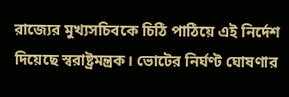রাজ্যের মুখ্যসচিবকে চিঠি পাঠিয়ে এই নির্দেশ দিয়েছে স্বরাষ্ট্রমন্ত্রক। ভোটের নির্ঘণ্ট ঘোষণার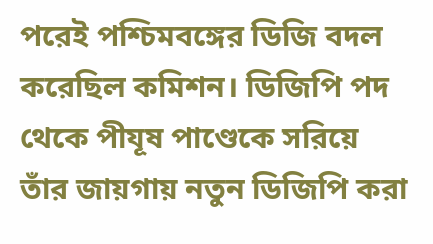পরেই পশ্চিমবঙ্গের ডিজি বদল করেছিল কমিশন। ডিজিপি পদ থেকে পীযূষ পাণ্ডেকে সরিয়ে তাঁর জায়গায় নতুন ডিজিপি করা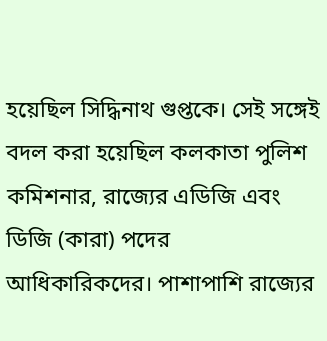হয়েছিল সিদ্ধিনাথ গুপ্তকে। সেই সঙ্গেই বদল করা হয়েছিল কলকাতা পুলিশ কমিশনার, রাজ্যের এডিজি এবং ডিজি (কারা) পদের আধিকারিকদের। পাশাপাশি রাজ্যের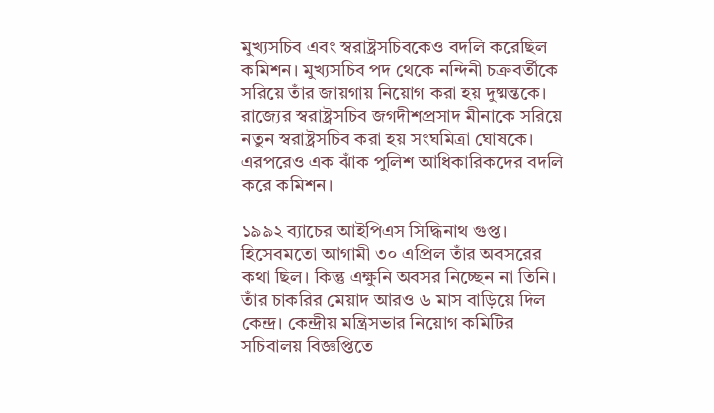মুখ্যসচিব এবং স্বরাষ্ট্রসচিবকেও বদলি করেছিল কমিশন। মুখ্যসচিব পদ থেকে নন্দিনী চক্রবর্তীকে সরিয়ে তাঁর জায়গায় নিয়োগ করা হয় দুষ্মন্তকে। রাজ্যের স্বরাষ্ট্রসচিব জগদীশপ্রসাদ মীনাকে সরিয়ে নতুন স্বরাষ্ট্রসচিব করা হয় সংঘমিত্রা ঘোষকে। এরপরেও এক ঝাঁক পুলিশ আধিকারিকদের বদলি করে কমিশন।

১৯৯২ ব্যাচের আইপিএস সিদ্ধিনাথ গুপ্ত। হিসেবমতো আগামী ৩০ এপ্রিল তাঁর অবসরের কথা ছিল। কিন্তু এক্ষুনি অবসর নিচ্ছেন না তিনি। তাঁর চাকরির মেয়াদ আরও ৬ মাস বাড়িয়ে দিল কেন্দ্র। কেন্দ্রীয় মন্ত্রিসভার নিয়োগ কমিটির সচিবালয় বিজ্ঞপ্তিতে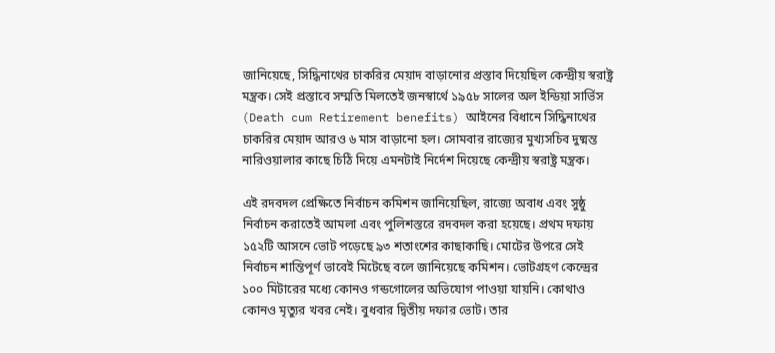জানিয়েছে, সিদ্ধিনাথের চাকরির মেয়াদ বাড়ানোর প্রস্তাব দিয়েছিল কেন্দ্রীয় স্বরাষ্ট্র মন্ত্রক। সেই প্রস্তাবে সম্মতি মিলতেই জনস্বার্থে ১৯৫৮ সালের অল ইন্ডিয়া সার্ভিস (Death cum Retirement benefits) আইনের বিধানে সিদ্ধিনাথের চাকরির মেয়াদ আরও ৬ মাস বাড়ানো হল। সোমবার রাজ্যের মুখ্যসচিব দুষ্মন্ত নারিওয়ালার কাছে চিঠি দিয়ে এমনটাই নির্দেশ দিয়েছে কেন্দ্রীয় স্বরাষ্ট্র মন্ত্রক।

এই রদবদল প্রেক্ষিতে নির্বাচন কমিশন জানিয়েছিল, রাজ্যে অবাধ এবং সুষ্ঠু নির্বাচন করাতেই আমলা এবং পুলিশস্তরে রদবদল করা হয়েছে। প্রথম দফায় ১৫২টি আসনে ভোট পড়েছে ৯৩ শতাংশের কাছাকাছি। মোটের উপরে সেই নির্বাচন শান্তিপূর্ণ ভাবেই মিটেছে বলে জানিয়েছে কমিশন। ভোটগ্রহণ কেন্দ্রের ১০০ মিটারের মধ্যে কোনও গন্ডগোলের অভিযোগ পাওয়া যায়নি। কোথাও কোনও মৃত্যুর খবর নেই। বুধবার দ্বিতীয় দফার ভোট। তার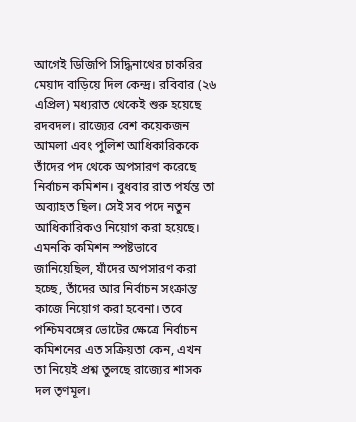আগেই ডিজিপি সিদ্ধিনাথের চাকরির মেয়াদ বাড়িয়ে দিল কেন্দ্র। রবিবার (২৬ এপ্রিল) মধ্যরাত থেকেই শুরু হয়েছে রদবদল। রাজ্যের বেশ কয়েকজন আমলা এবং পুলিশ আধিকারিককে তাঁদের পদ থেকে অপসারণ করেছে নির্বাচন কমিশন। বুধবার রাত পর্যন্ত তা অব্যাহত ছিল। সেই সব পদে নতুন আধিকারিকও নিয়োগ করা হয়েছে। এমনকি কমিশন স্পষ্টভাবে জানিয়েছিল, যাঁদের অপসারণ করা হচ্ছে, তাঁদের আর নির্বাচন সংক্রান্ত কাজে নিয়োগ করা হবেনা। তবে পশ্চিমবঙ্গের ভোটের ক্ষেত্রে নির্বাচন কমিশনের এত সক্রিয়তা কেন, এখন তা নিয়েই প্রশ্ন তুলছে রাজ্যের শাসক দল তৃণমূল।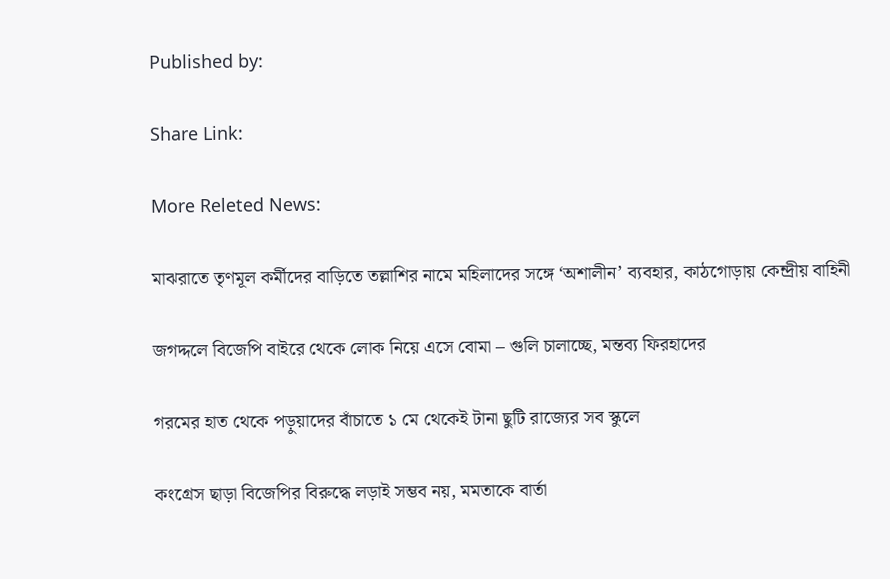Published by:

Share Link:

More Releted News:

মাঝরাতে তৃণমূল কর্মীদের বাড়িতে তল্লাশির নামে মহিলাদের সঙ্গে ‘অশালীন’ ব্যবহার, কাঠগোড়ায় কেন্দ্রীয় বাহিনী

জগদ্দলে বিজেপি বাইরে থেকে লোক নিয়ে এসে বোমা – গুলি চালাচ্ছে, মন্তব্য ফিরহাদের

গরমের হাত থেকে পড়ুয়াদের বাঁচাতে ১ মে থেকেই টানা ছুটি রাজ্যের সব স্কুলে

কংগ্রেস ছাড়া বিজেপির বিরুদ্ধে লড়াই সম্ভব নয়, মমতাকে বার্তা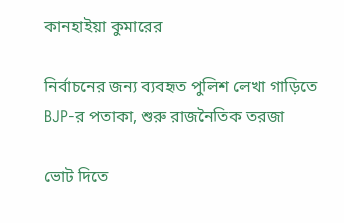কানহাইয়া কুমারের

নির্বাচনের জন্য ব্যবহৃত পুলিশ লেখা গাড়িতে BJP-র পতাকা, শুরু রাজনৈতিক তরজা

ভোট দিতে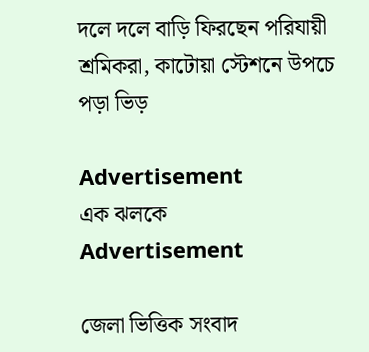দলে দলে বাড়ি ফিরছেন পরিযায়ী শ্রমিকরা, কাটোয়া স্টেশনে উপচে পড়া ভিড়

Advertisement
এক ঝলকে
Advertisement

জেলা ভিত্তিক সংবাদ